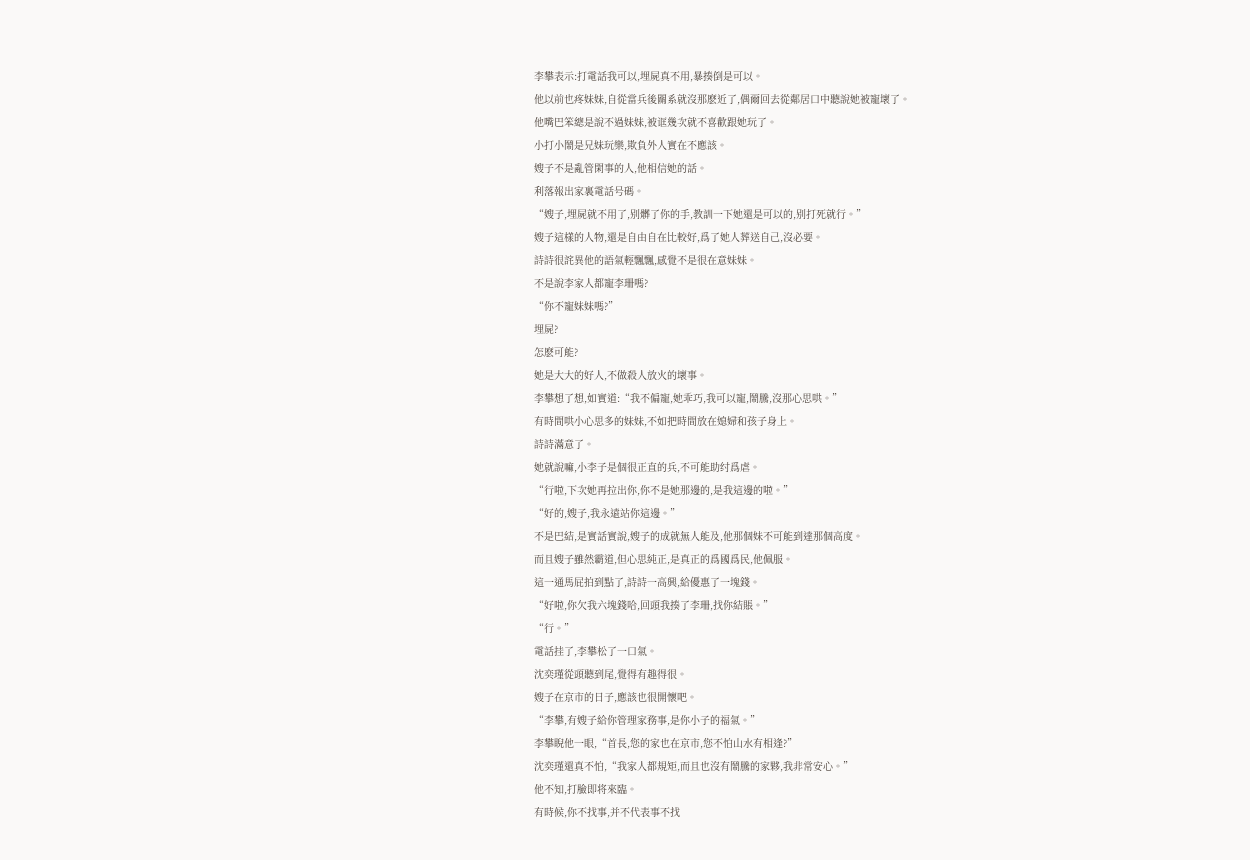李攀表示:打電話我可以,埋屍真不用,暴揍倒是可以。
他以前也疼妹妹,自從當兵後關系就沒那麽近了,偶爾回去從鄰居口中聽說她被寵壞了。
他嘴巴笨總是說不過妹妹,被诓幾次就不喜歡跟她玩了。
小打小鬧是兄妹玩樂,欺負外人實在不應該。
嫂子不是亂管閑事的人,他相信她的話。
利落報出家裏電話号碼。
“嫂子,埋屍就不用了,别髒了你的手,教訓一下她還是可以的,别打死就行。”
嫂子這樣的人物,還是自由自在比較好,爲了她人葬送自己,沒必要。
詩詩很詫異他的語氣輕飄飄,感覺不是很在意妹妹。
不是說李家人都寵李珊嗎?
“你不寵妹妹嗎?”
埋屍?
怎麽可能?
她是大大的好人,不做殺人放火的壞事。
李攀想了想,如實道:“我不偏寵,她乖巧,我可以寵,鬧騰,沒那心思哄。”
有時間哄小心思多的妹妹,不如把時間放在媳婦和孩子身上。
詩詩滿意了。
她就說嘛,小李子是個很正直的兵,不可能助纣爲虐。
“行啦,下次她再拉出你,你不是她那邊的,是我這邊的啦。”
“好的,嫂子,我永遠站你這邊。”
不是巴結,是實話實說,嫂子的成就無人能及,他那個妹不可能到達那個高度。
而且嫂子雖然霸道,但心思純正,是真正的爲國爲民,他佩服。
這一通馬屁拍到點了,詩詩一高興,給優惠了一塊錢。
“好啦,你欠我六塊錢哈,回頭我揍了李珊,找你結賬。”
“行。”
電話挂了,李攀松了一口氣。
沈奕瑾從頭聽到尾,覺得有趣得很。
嫂子在京市的日子,應該也很開懷吧。
“李攀,有嫂子給你管理家務事,是你小子的福氣。”
李攀睨他一眼,“首長,您的家也在京市,您不怕山水有相逢?”
沈奕瑾還真不怕,“我家人都規矩,而且也沒有鬧騰的家夥,我非常安心。”
他不知,打臉即将來臨。
有時候,你不找事,并不代表事不找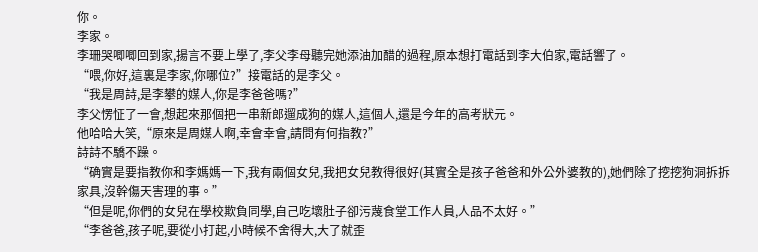你。
李家。
李珊哭唧唧回到家,揚言不要上學了,李父李母聽完她添油加醋的過程,原本想打電話到李大伯家,電話響了。
“喂,你好,這裏是李家,你哪位?”接電話的是李父。
“我是周詩,是李攀的媒人,你是李爸爸嗎?”
李父愣怔了一會,想起來那個把一串新郎遛成狗的媒人,這個人,還是今年的高考狀元。
他哈哈大笑,“原來是周媒人啊,幸會幸會,請問有何指教?”
詩詩不驕不躁。
“确實是要指教你和李媽媽一下,我有兩個女兒,我把女兒教得很好(其實全是孩子爸爸和外公外婆教的),她們除了挖挖狗洞拆拆家具,沒幹傷天害理的事。”
“但是呢,你們的女兒在學校欺負同學,自己吃壞肚子卻污蔑食堂工作人員,人品不太好。”
“李爸爸,孩子呢,要從小打起,小時候不舍得大,大了就歪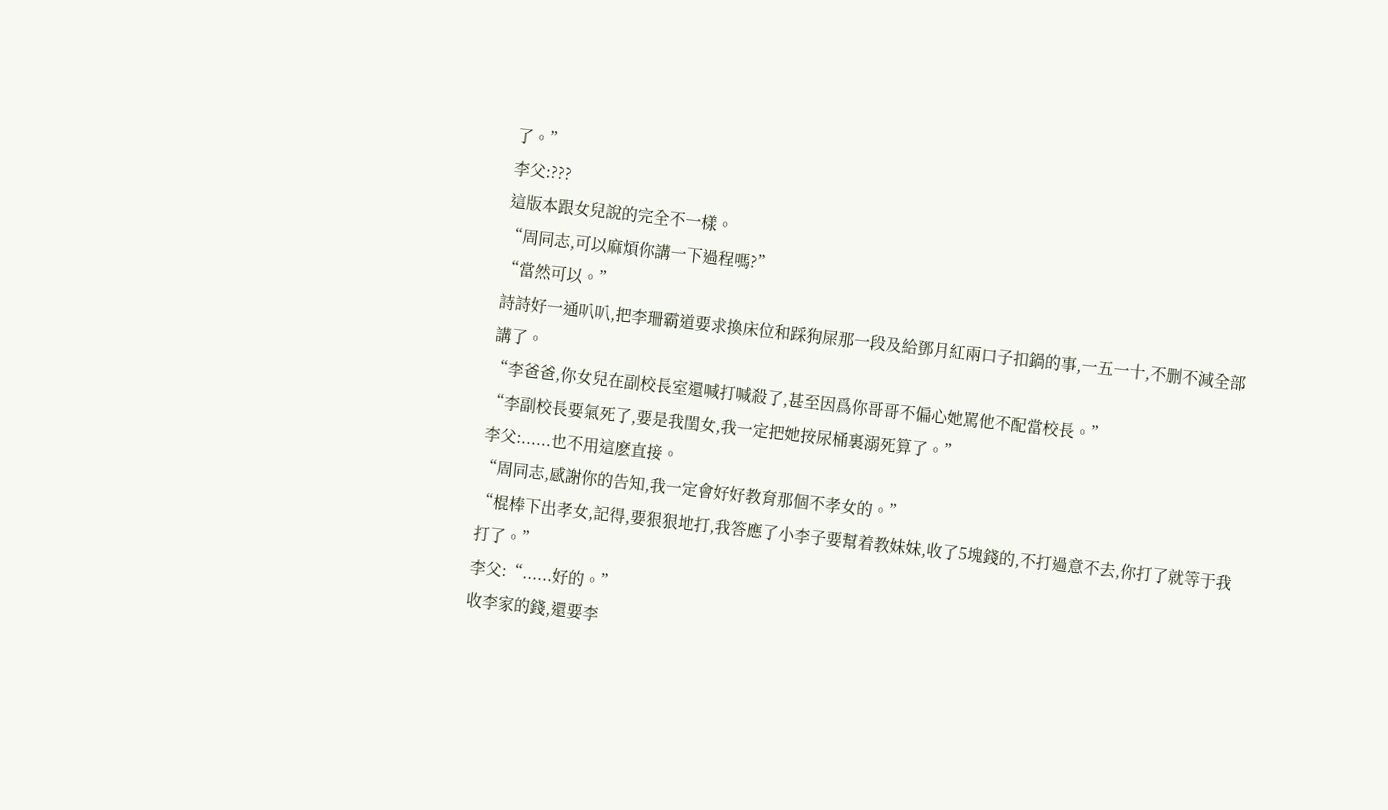了。”
李父:???
這版本跟女兒說的完全不一樣。
“周同志,可以麻煩你講一下過程嗎?”
“當然可以。”
詩詩好一通叭叭,把李珊霸道要求換床位和踩狗屎那一段及給鄧月紅兩口子扣鍋的事,一五一十,不删不減全部講了。
“李爸爸,你女兒在副校長室還喊打喊殺了,甚至因爲你哥哥不偏心她罵他不配當校長。”
“李副校長要氣死了,要是我閨女,我一定把她按尿桶裏溺死算了。”
李父:......也不用這麽直接。
“周同志,感謝你的告知,我一定會好好教育那個不孝女的。”
“棍棒下出孝女,記得,要狠狠地打,我答應了小李子要幫着教妹妹,收了5塊錢的,不打過意不去,你打了就等于我打了。”
李父:“......好的。”
收李家的錢,還要李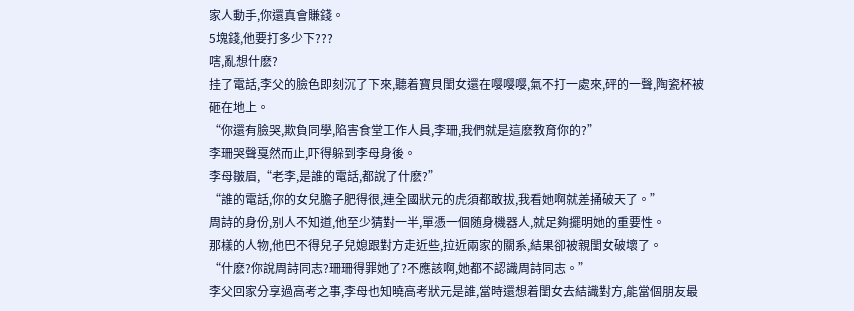家人動手,你還真會賺錢。
5塊錢,他要打多少下???
嗐,亂想什麽?
挂了電話,李父的臉色即刻沉了下來,聽着寶貝閨女還在嘤嘤嘤,氣不打一處來,砰的一聲,陶瓷杯被砸在地上。
“你還有臉哭,欺負同學,陷害食堂工作人員,李珊,我們就是這麽教育你的?”
李珊哭聲戛然而止,吓得躲到李母身後。
李母皺眉,“老李,是誰的電話,都說了什麽?”
“誰的電話,你的女兒膽子肥得很,連全國狀元的虎須都敢拔,我看她啊就差捅破天了。”
周詩的身份,别人不知道,他至少猜對一半,單憑一個随身機器人,就足夠擺明她的重要性。
那樣的人物,他巴不得兒子兒媳跟對方走近些,拉近兩家的關系,結果卻被親閨女破壞了。
“什麽?你說周詩同志?珊珊得罪她了?不應該啊,她都不認識周詩同志。”
李父回家分享過高考之事,李母也知曉高考狀元是誰,當時還想着閨女去結識對方,能當個朋友最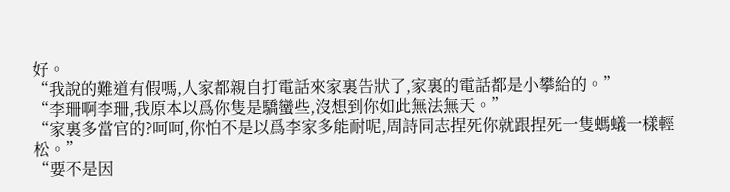好。
“我說的難道有假嗎,人家都親自打電話來家裏告狀了,家裏的電話都是小攀給的。”
“李珊啊李珊,我原本以爲你隻是驕蠻些,沒想到你如此無法無天。”
“家裏多當官的?呵呵,你怕不是以爲李家多能耐呢,周詩同志捏死你就跟捏死一隻螞蟻一樣輕松。”
“要不是因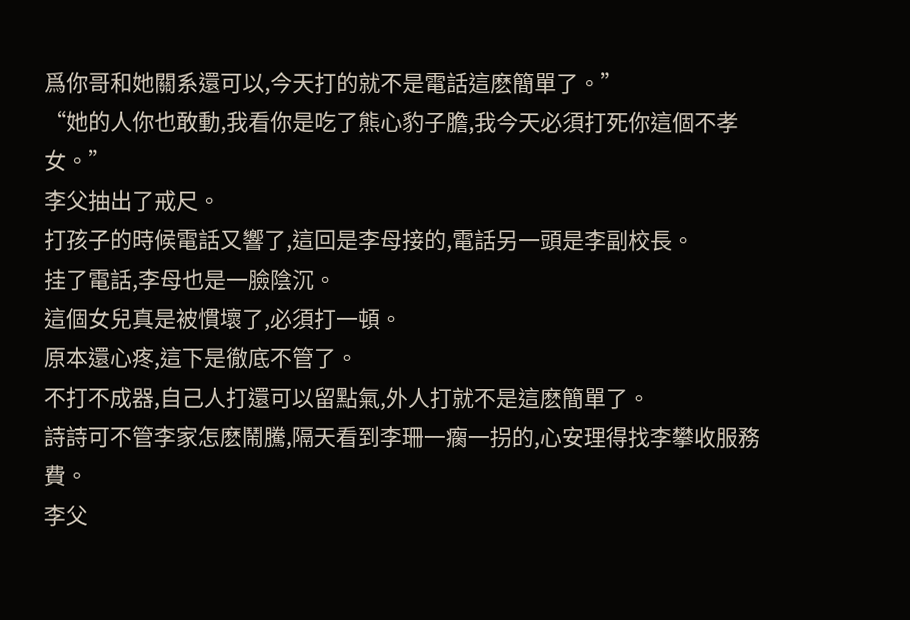爲你哥和她關系還可以,今天打的就不是電話這麽簡單了。”
“她的人你也敢動,我看你是吃了熊心豹子膽,我今天必須打死你這個不孝女。”
李父抽出了戒尺。
打孩子的時候電話又響了,這回是李母接的,電話另一頭是李副校長。
挂了電話,李母也是一臉陰沉。
這個女兒真是被慣壞了,必須打一頓。
原本還心疼,這下是徹底不管了。
不打不成器,自己人打還可以留點氣,外人打就不是這麽簡單了。
詩詩可不管李家怎麽鬧騰,隔天看到李珊一瘸一拐的,心安理得找李攀收服務費。
李父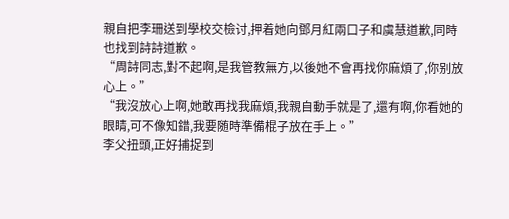親自把李珊送到學校交檢讨,押着她向鄧月紅兩口子和虞慧道歉,同時也找到詩詩道歉。
“周詩同志,對不起啊,是我管教無方,以後她不會再找你麻煩了,你别放心上。”
“我沒放心上啊,她敢再找我麻煩,我親自動手就是了,還有啊,你看她的眼睛,可不像知錯,我要随時準備棍子放在手上。”
李父扭頭,正好捕捉到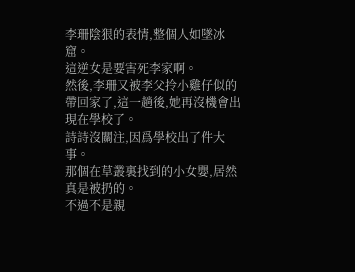李珊陰狠的表情,整個人如墜冰窟。
這逆女是要害死李家啊。
然後,李珊又被李父拎小雞仔似的帶回家了,這一趟後,她再沒機會出現在學校了。
詩詩沒關注,因爲學校出了件大事。
那個在草叢裏找到的小女嬰,居然真是被扔的。
不過不是親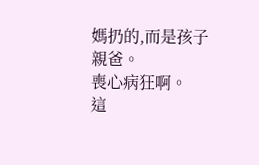媽扔的,而是孩子親爸。
喪心病狂啊。
這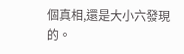個真相,還是大小六發現的。